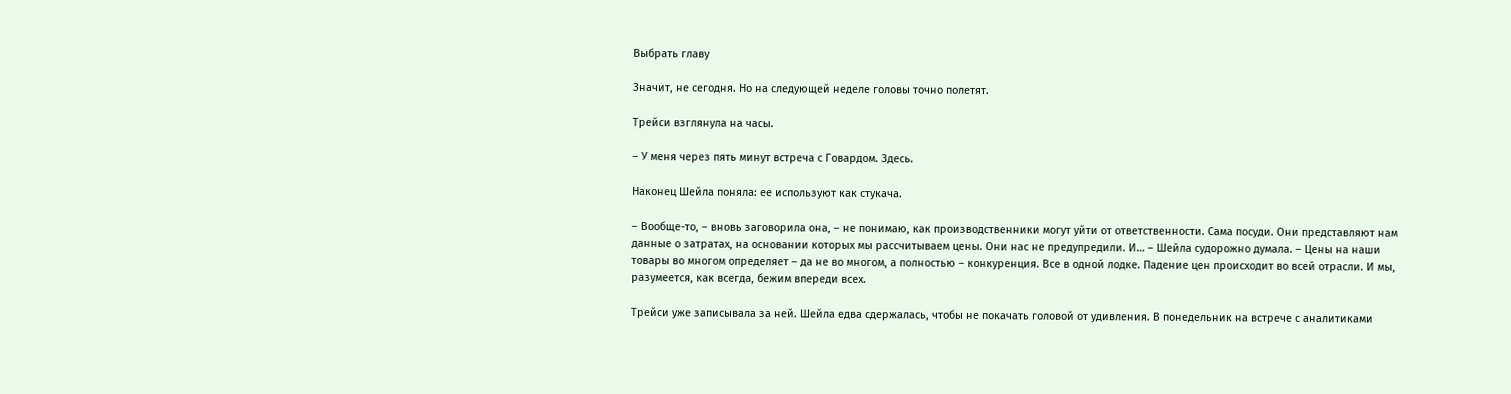Выбрать главу

Значит, не сегодня. Но на следующей неделе головы точно полетят.

Трейси взглянула на часы.

– У меня через пять минут встреча с Говардом. Здесь.

Наконец Шейла поняла: ее используют как стукача.

– Вообще-то, – вновь заговорила она, – не понимаю, как производственники могут уйти от ответственности. Сама посуди. Они представляют нам данные о затратах, на основании которых мы рассчитываем цены. Они нас не предупредили. И… – Шейла судорожно думала. – Цены на наши товары во многом определяет – да не во многом, а полностью – конкуренция. Все в одной лодке. Падение цен происходит во всей отрасли. И мы, разумеется, как всегда, бежим впереди всех.

Трейси уже записывала за ней. Шейла едва сдержалась, чтобы не покачать головой от удивления. В понедельник на встрече с аналитиками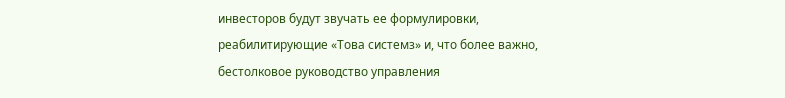инвесторов будут звучать ее формулировки, реабилитирующие «Това системз» и, что более важно, бестолковое руководство управления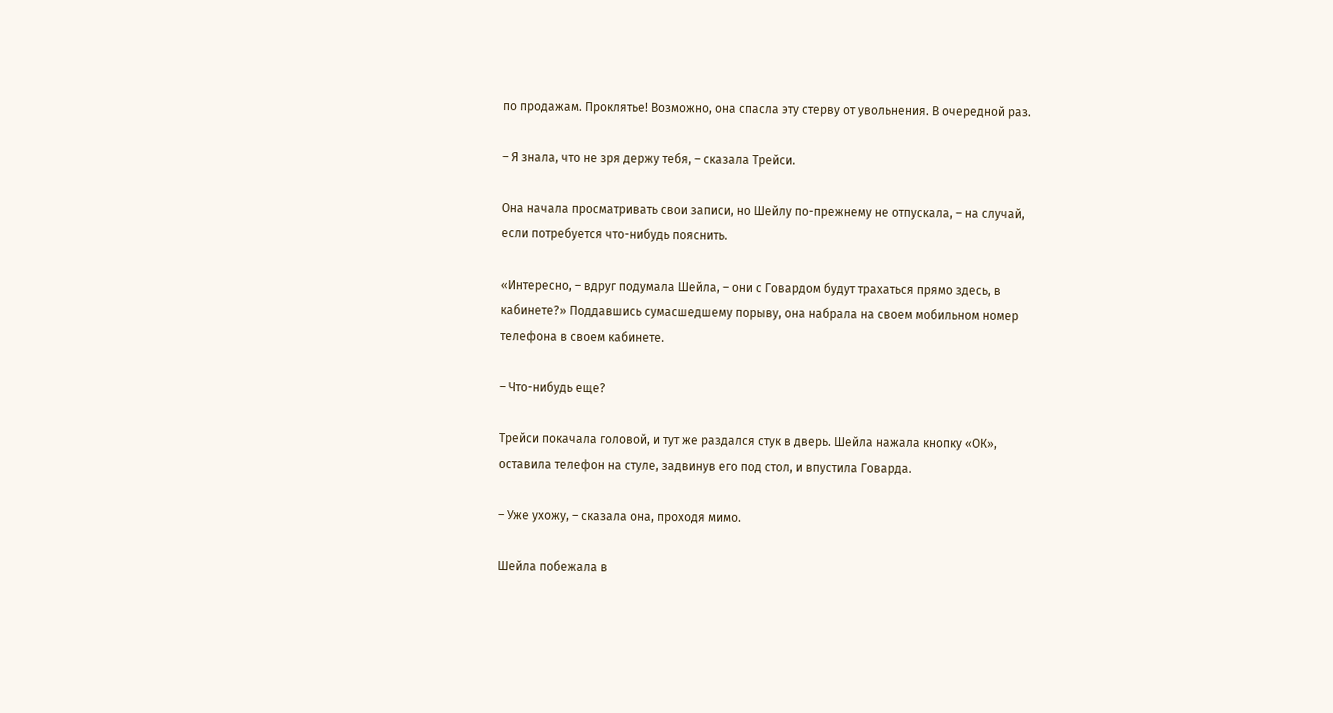по продажам. Проклятье! Возможно, она спасла эту стерву от увольнения. В очередной раз.

– Я знала, что не зря держу тебя, – сказала Трейси.

Она начала просматривать свои записи, но Шейлу по-прежнему не отпускала, – на случай, если потребуется что-нибудь пояснить.

«Интересно, – вдруг подумала Шейла, – они с Говардом будут трахаться прямо здесь, в кабинете?» Поддавшись сумасшедшему порыву, она набрала на своем мобильном номер телефона в своем кабинете.

– Что-нибудь еще?

Трейси покачала головой, и тут же раздался стук в дверь. Шейла нажала кнопку «ОК», оставила телефон на стуле, задвинув его под стол, и впустила Говарда.

– Уже ухожу, – сказала она, проходя мимо.

Шейла побежала в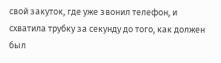свой закуток, где уже звонил телефон, и схватила трубку за секунду до того, как должен был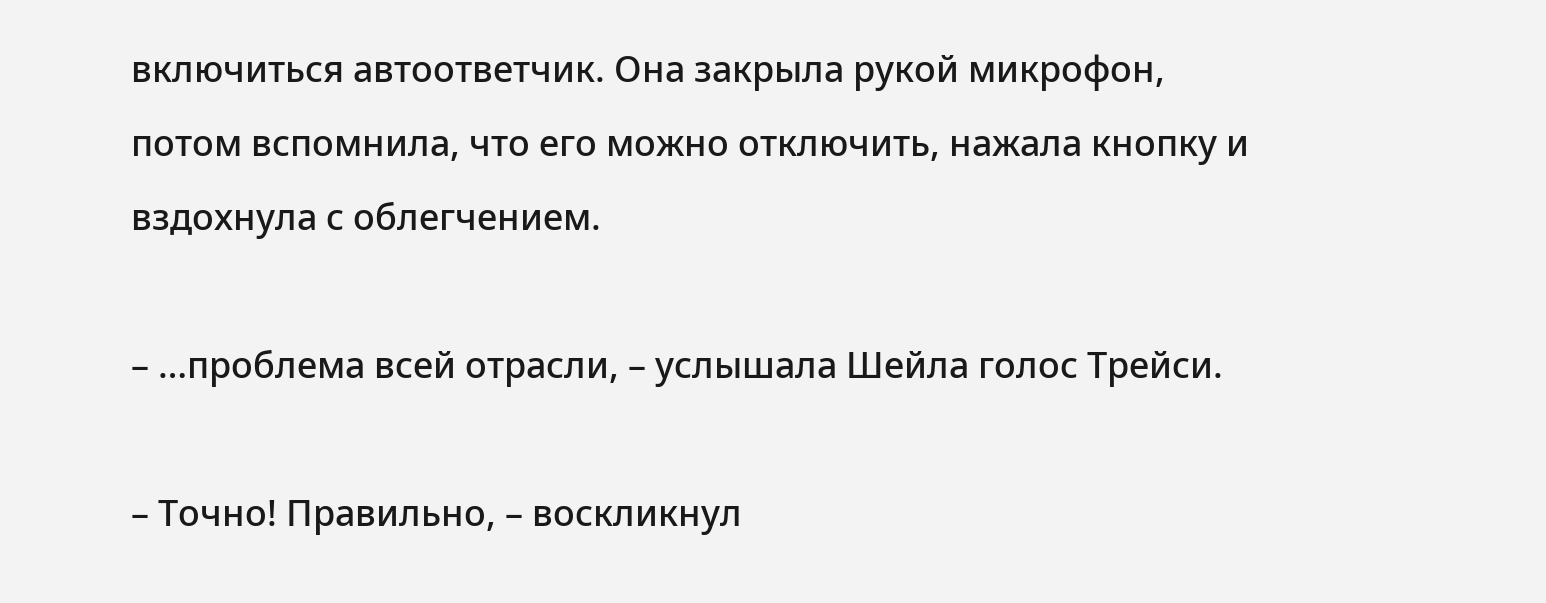включиться автоответчик. Она закрыла рукой микрофон, потом вспомнила, что его можно отключить, нажала кнопку и вздохнула с облегчением.

– …проблема всей отрасли, – услышала Шейла голос Трейси.

– Точно! Правильно, – воскликнул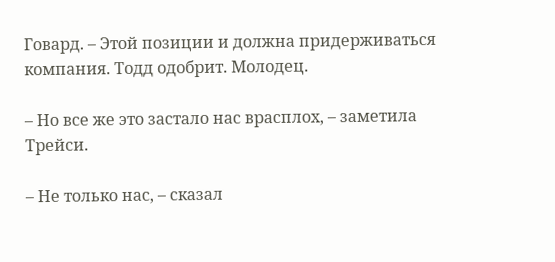Говард. – Этой позиции и должна придерживаться компания. Тодд одобрит. Молодец.

– Но все же это застало нас врасплох, – заметила Трейси.

– Не только нас, – сказал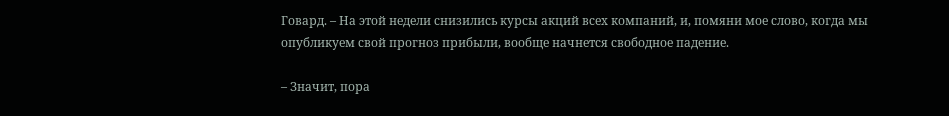Говард. – На этой недели снизились курсы акций всех компаний, и, помяни мое слово, когда мы опубликуем свой прогноз прибыли, вообще начнется свободное падение.

– Значит, пора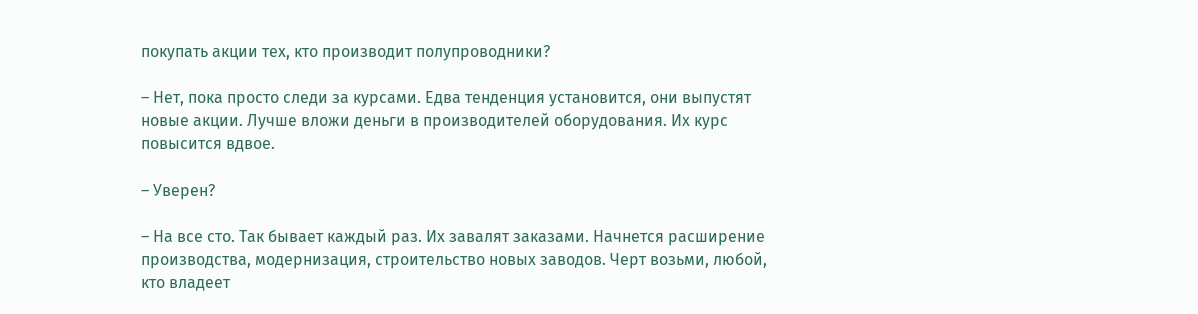покупать акции тех, кто производит полупроводники?

– Нет, пока просто следи за курсами. Едва тенденция установится, они выпустят новые акции. Лучше вложи деньги в производителей оборудования. Их курс повысится вдвое.

– Уверен?

– На все сто. Так бывает каждый раз. Их завалят заказами. Начнется расширение производства, модернизация, строительство новых заводов. Черт возьми, любой, кто владеет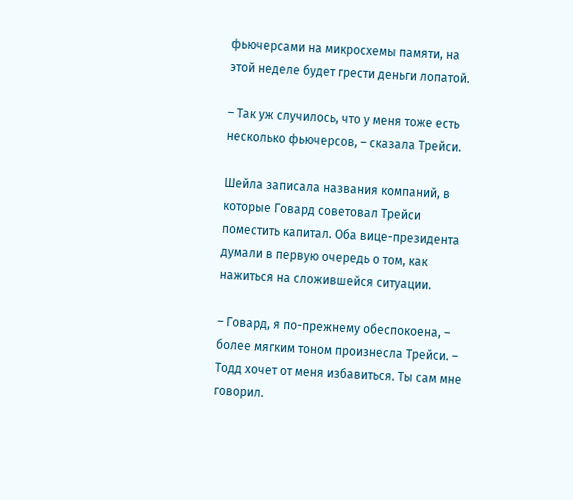фьючерсами на микросхемы памяти, на этой неделе будет грести деньги лопатой.

– Так уж случилось, что у меня тоже есть несколько фьючерсов, – сказала Трейси.

Шейла записала названия компаний, в которые Говард советовал Трейси поместить капитал. Оба вице-президента думали в первую очередь о том, как нажиться на сложившейся ситуации.

– Говард, я по-прежнему обеспокоена, – более мягким тоном произнесла Трейси. – Тодд хочет от меня избавиться. Ты сам мне говорил.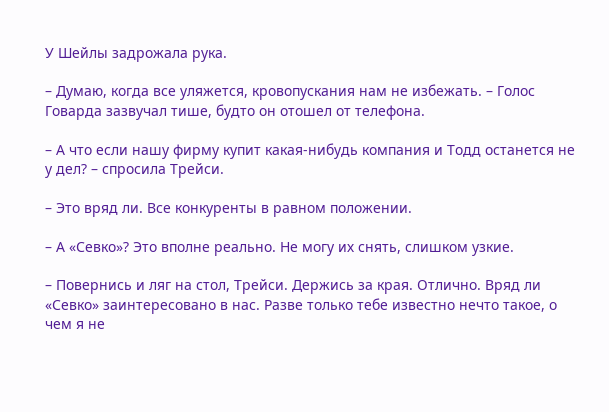У Шейлы задрожала рука.

– Думаю, когда все уляжется, кровопускания нам не избежать. – Голос Говарда зазвучал тише, будто он отошел от телефона.

– А что если нашу фирму купит какая-нибудь компания и Тодд останется не у дел? – спросила Трейси.

– Это вряд ли. Все конкуренты в равном положении.

– А «Севко»? Это вполне реально. Не могу их снять, слишком узкие.

– Повернись и ляг на стол, Трейси. Держись за края. Отлично. Вряд ли «Севко» заинтересовано в нас. Разве только тебе известно нечто такое, о чем я не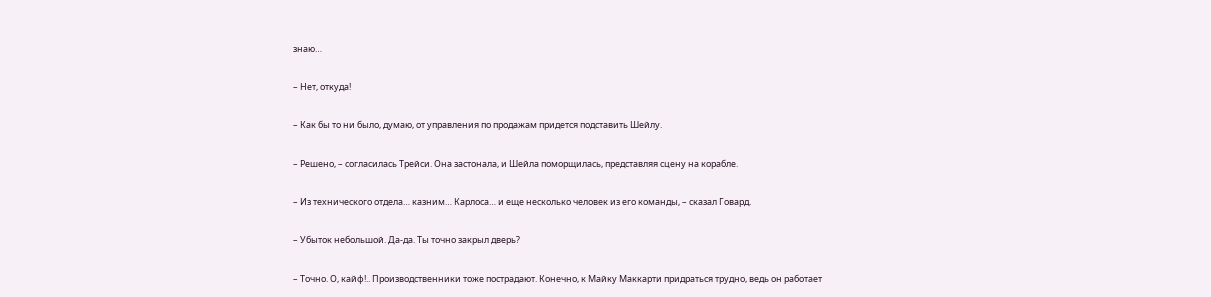знаю…

– Нет, откуда!

– Как бы то ни было, думаю, от управления по продажам придется подставить Шейлу.

– Решено, – согласилась Трейси. Она застонала, и Шейла поморщилась, представляя сцену на корабле.

– Из технического отдела… казним… Карлоса… и еще несколько человек из его команды, – сказал Говард.

– Убыток небольшой. Да-да. Ты точно закрыл дверь?

– Точно. О, кайф!.. Производственники тоже пострадают. Конечно, к Майку Маккарти придраться трудно, ведь он работает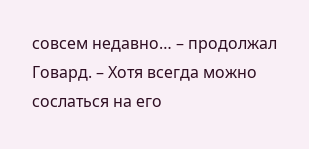совсем недавно… – продолжал Говард. – Хотя всегда можно сослаться на его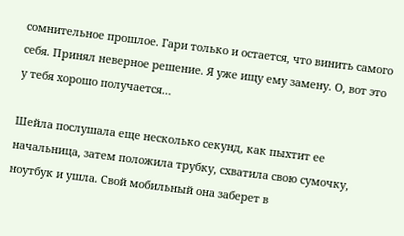сомнительное прошлое. Гари только и остается, что винить самого себя. Принял неверное решение. Я уже ищу ему замену. О, вот это у тебя хорошо получается…

Шейла послушала еще несколько секунд, как пыхтит ее начальница, затем положила трубку, схватила свою сумочку, ноутбук и ушла. Свой мобильный она заберет в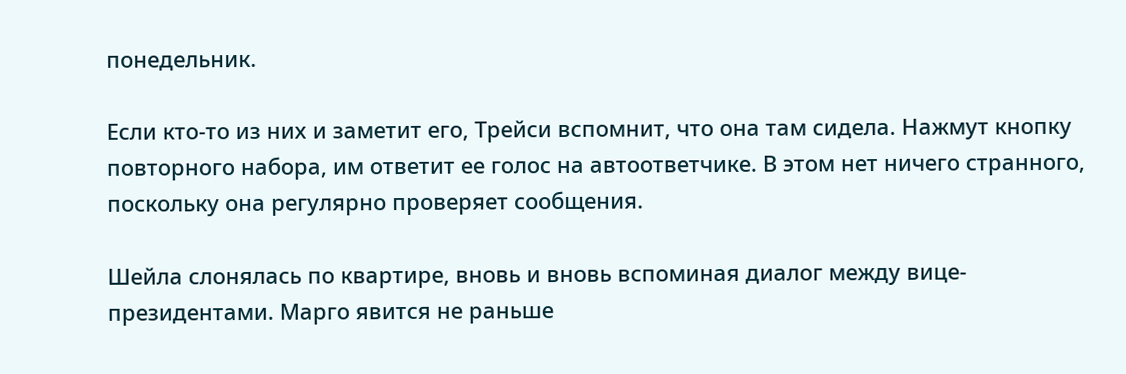понедельник.

Если кто-то из них и заметит его, Трейси вспомнит, что она там сидела. Нажмут кнопку повторного набора, им ответит ее голос на автоответчике. В этом нет ничего странного, поскольку она регулярно проверяет сообщения.

Шейла слонялась по квартире, вновь и вновь вспоминая диалог между вице-президентами. Марго явится не раньше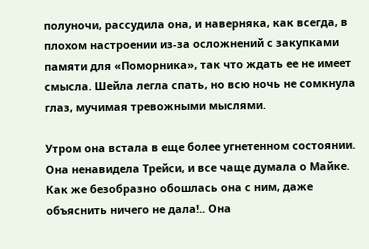полуночи, рассудила она, и наверняка, как всегда, в плохом настроении из-за осложнений с закупками памяти для «Поморника», так что ждать ее не имеет смысла. Шейла легла спать, но всю ночь не сомкнула глаз, мучимая тревожными мыслями.

Утром она встала в еще более угнетенном состоянии. Она ненавидела Трейси, и все чаще думала о Майке. Как же безобразно обошлась она с ним, даже объяснить ничего не дала!.. Она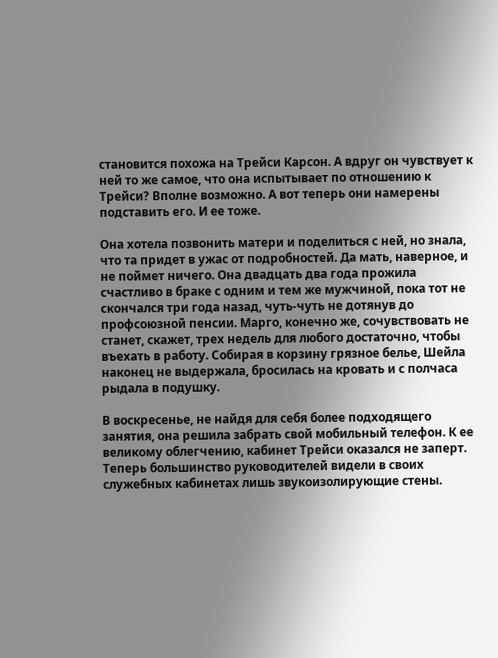становится похожа на Трейси Карсон. А вдруг он чувствует к ней то же самое, что она испытывает по отношению к Трейси? Вполне возможно. А вот теперь они намерены подставить его. И ее тоже.

Она хотела позвонить матери и поделиться с ней, но знала, что та придет в ужас от подробностей. Да мать, наверное, и не поймет ничего. Она двадцать два года прожила счастливо в браке с одним и тем же мужчиной, пока тот не скончался три года назад, чуть-чуть не дотянув до профсоюзной пенсии. Марго, конечно же, сочувствовать не станет, скажет, трех недель для любого достаточно, чтобы въехать в работу. Собирая в корзину грязное белье, Шейла наконец не выдержала, бросилась на кровать и с полчаса рыдала в подушку.

В воскресенье, не найдя для себя более подходящего занятия, она решила забрать свой мобильный телефон. К ее великому облегчению, кабинет Трейси оказался не заперт. Теперь большинство руководителей видели в своих служебных кабинетах лишь звукоизолирующие стены.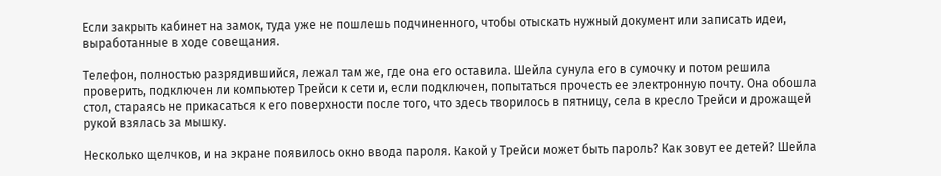Если закрыть кабинет на замок, туда уже не пошлешь подчиненного, чтобы отыскать нужный документ или записать идеи, выработанные в ходе совещания.

Телефон, полностью разрядившийся, лежал там же, где она его оставила. Шейла сунула его в сумочку и потом решила проверить, подключен ли компьютер Трейси к сети и, если подключен, попытаться прочесть ее электронную почту. Она обошла стол, стараясь не прикасаться к его поверхности после того, что здесь творилось в пятницу, села в кресло Трейси и дрожащей рукой взялась за мышку.

Несколько щелчков, и на экране появилось окно ввода пароля. Какой у Трейси может быть пароль? Как зовут ее детей? Шейла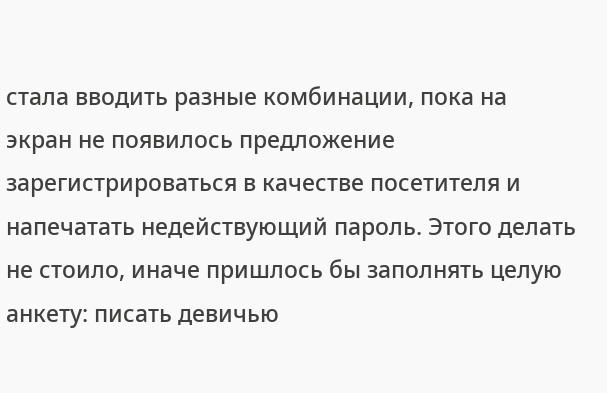стала вводить разные комбинации, пока на экран не появилось предложение зарегистрироваться в качестве посетителя и напечатать недействующий пароль. Этого делать не стоило, иначе пришлось бы заполнять целую анкету: писать девичью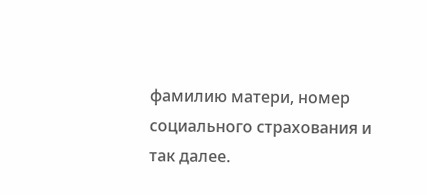фамилию матери, номер социального страхования и так далее.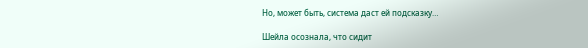Но, может быть, система даст ей подсказку…

Шейла осознала, что сидит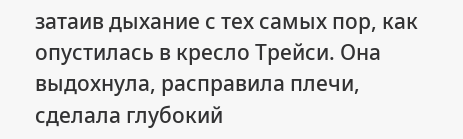затаив дыхание с тех самых пор, как опустилась в кресло Трейси. Она выдохнула, расправила плечи, сделала глубокий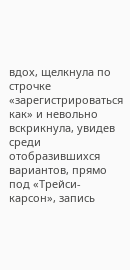вдох, щелкнула по строчке «зарегистрироваться как» и невольно вскрикнула, увидев среди отобразившихся вариантов, прямо под «Трейси-карсон», запись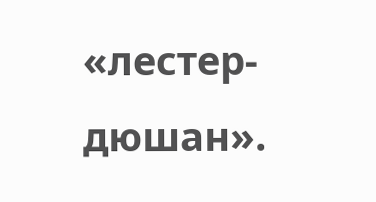«лестер-дюшан».